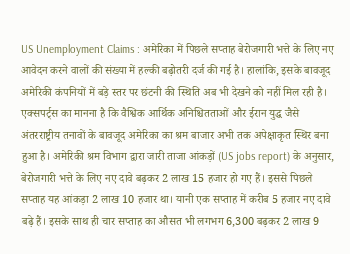US Unemployment Claims : अमेरिका में पिछले सप्ताह बेरोजगारी भत्ते के लिए नए आवेदन करने वालों की संख्या में हल्की बढ़ोतरी दर्ज की गई है। हालांकि, इसके बावजूद अमेरिकी कंपनियों में बड़े स्तर पर छंटनी की स्थिति अब भी देखने को नहीं मिल रही है। एक्सपर्ट्स का मानना है कि वैश्विक आर्थिक अनिश्चितताओं और ईरान युद्ध जैसे अंतरराष्ट्रीय तनावों के बावजूद अमेरिका का श्रम बाजार अभी तक अपेक्षाकृत स्थिर बना हुआ है। अमेरिकी श्रम विभाग द्वारा जारी ताजा आंकड़ों (US jobs report) के अनुसार, बेरोजगारी भत्ते के लिए नए दावे बढ़कर 2 लाख 15 हजार हो गए हैं। इससे पिछले सप्ताह यह आंकड़ा 2 लाख 10 हजार था। यानी एक सप्ताह में करीब 5 हजार नए दावे बढ़े हैं। इसके साथ ही चार सप्ताह का औसत भी लगभग 6,300 बढ़कर 2 लाख 9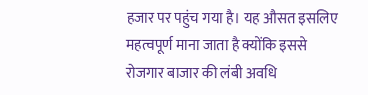हजार पर पहुंच गया है। यह औसत इसलिए महत्वपूर्ण माना जाता है क्योंकि इससे रोजगार बाजार की लंबी अवधि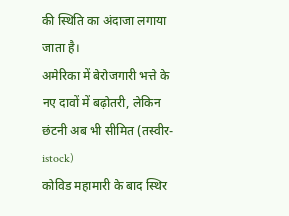की स्थिति का अंदाजा लगाया जाता है।
अमेरिका में बेरोजगारी भत्ते के नए दावों में बढ़ोतरी, लेकिन छंटनी अब भी सीमित (तस्वीर-istock)
कोविड महामारी के बाद स्थिर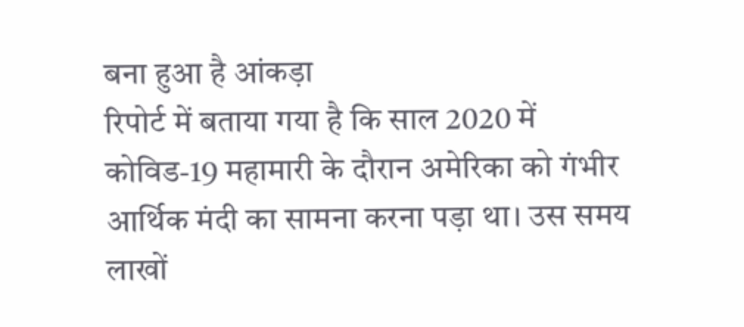बना हुआ है आंकड़ा
रिपोर्ट में बताया गया है कि साल 2020 में कोविड-19 महामारी के दौरान अमेरिका को गंभीर आर्थिक मंदी का सामना करना पड़ा था। उस समय लाखों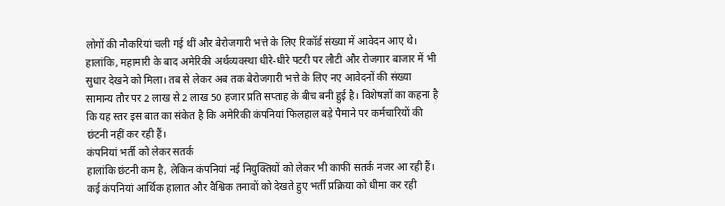लोगों की नौकरियां चली गई थीं और बेरोजगारी भत्ते के लिए रिकॉर्ड संख्या में आवेदन आए थे। हालांकि, महामारी के बाद अमेरिकी अर्थव्यवस्था धीरे-धीरे पटरी पर लौटी और रोजगार बाजार में भी सुधार देखने को मिला। तब से लेकर अब तक बेरोजगारी भत्ते के लिए नए आवेदनों की संख्या सामान्य तौर पर 2 लाख से 2 लाख 50 हजार प्रति सप्ताह के बीच बनी हुई है। विशेषज्ञों का कहना है कि यह स्तर इस बात का संकेत है कि अमेरिकी कंपनियां फिलहाल बड़े पैमाने पर कर्मचारियों की छंटनी नहीं कर रही हैं।
कंपनियां भर्ती को लेकर सतर्क
हालांकि छंटनी कम है, लेकिन कंपनियां नई नियुक्तियों को लेकर भी काफी सतर्क नजर आ रही हैं। कई कंपनियां आर्थिक हालात और वैश्विक तनावों को देखते हुए भर्ती प्रक्रिया को धीमा कर रही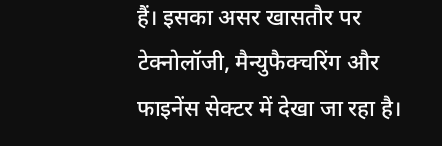हैं। इसका असर खासतौर पर टेक्नोलॉजी, मैन्युफैक्चरिंग और फाइनेंस सेक्टर में देखा जा रहा है।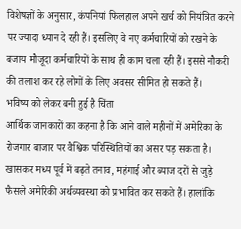विशेषज्ञों के अनुसार, कंपनियां फिलहाल अपने खर्च को नियंत्रित करने पर ज्यादा ध्यान दे रही हैं। इसलिए वे नए कर्मचारियों को रखने के बजाय मौजूदा कर्मचारियों के साथ ही काम चला रही हैं। इससे नौकरी की तलाश कर रहे लोगों के लिए अवसर सीमित हो सकते हैं।
भविष्य को लेकर बनी हुई है चिंता
आर्थिक जानकारों का कहना है कि आने वाले महीनों में अमेरिका के रोजगार बाजार पर वैश्विक परिस्थितियों का असर पड़ सकता है। खासकर मध्य पूर्व में बढ़ते तनाव, महंगाई और ब्याज दरों से जुड़े फैसले अमेरिकी अर्थव्यवस्था को प्रभावित कर सकते हैं। हालांकि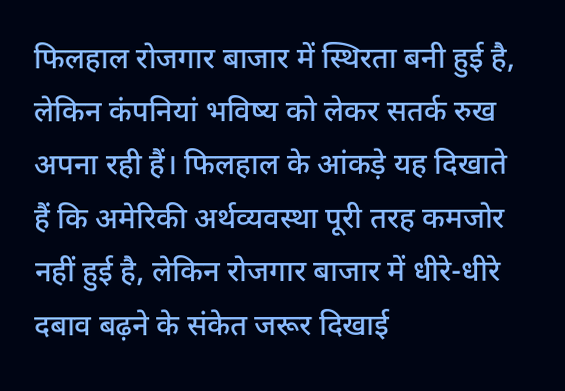फिलहाल रोजगार बाजार में स्थिरता बनी हुई है, लेकिन कंपनियां भविष्य को लेकर सतर्क रुख अपना रही हैं। फिलहाल के आंकड़े यह दिखाते हैं कि अमेरिकी अर्थव्यवस्था पूरी तरह कमजोर नहीं हुई है, लेकिन रोजगार बाजार में धीरे-धीरे दबाव बढ़ने के संकेत जरूर दिखाई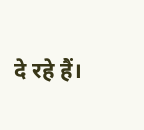दे रहे हैं।